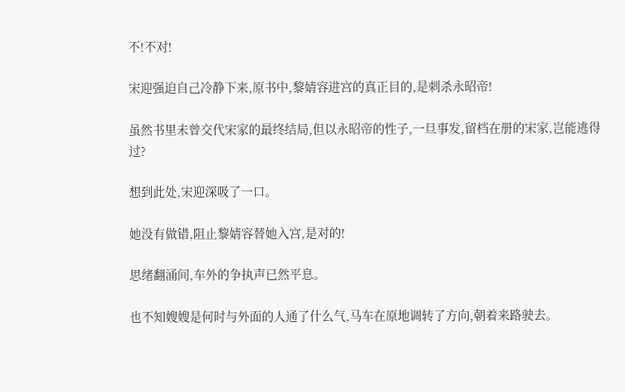不!不对!

宋迎强迫自己冷静下来,原书中,黎婧容进宫的真正目的,是刺杀永昭帝!

虽然书里未曾交代宋家的最终结局,但以永昭帝的性子,一旦事发,留档在册的宋家,岂能逃得过?

想到此处,宋迎深吸了一口。

她没有做错,阻止黎婧容替她入宫,是对的!

思绪翻涌间,车外的争执声已然平息。

也不知嫂嫂是何时与外面的人通了什么气,马车在原地调转了方向,朝着来路驶去。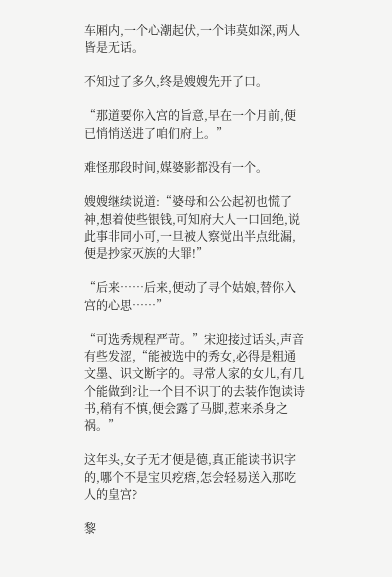车厢内,一个心潮起伏,一个讳莫如深,两人皆是无话。

不知过了多久,终是嫂嫂先开了口。

“那道要你入宫的旨意,早在一个月前,便已悄悄送进了咱们府上。”

难怪那段时间,媒婆影都没有一个。

嫂嫂继续说道:“婆母和公公起初也慌了神,想着使些银钱,可知府大人一口回绝,说此事非同小可,一旦被人察觉出半点纰漏,便是抄家灭族的大罪!”

“后来……后来,便动了寻个姑娘,替你入宫的心思……”

“可选秀规程严苛。”宋迎接过话头,声音有些发涩,“能被选中的秀女,必得是粗通文墨、识文断字的。寻常人家的女儿,有几个能做到?让一个目不识丁的去装作饱读诗书,稍有不慎,便会露了马脚,惹来杀身之祸。”

这年头,女子无才便是德,真正能读书识字的,哪个不是宝贝疙瘩,怎会轻易送入那吃人的皇宫?

黎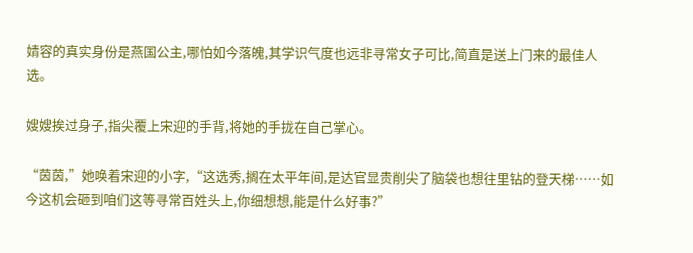婧容的真实身份是燕国公主,哪怕如今落魄,其学识气度也远非寻常女子可比,简直是送上门来的最佳人选。

嫂嫂挨过身子,指尖覆上宋迎的手背,将她的手拢在自己掌心。

“茵茵,”她唤着宋迎的小字,“这选秀,搁在太平年间,是达官显贵削尖了脑袋也想往里钻的登天梯……如今这机会砸到咱们这等寻常百姓头上,你细想想,能是什么好事?”